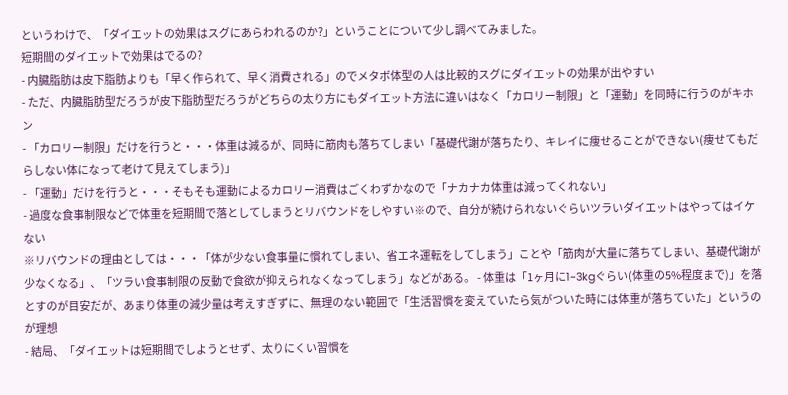というわけで、「ダイエットの効果はスグにあらわれるのか?」ということについて少し調べてみました。
短期間のダイエットで効果はでるの?
- 内臓脂肪は皮下脂肪よりも「早く作られて、早く消費される」のでメタボ体型の人は比較的スグにダイエットの効果が出やすい
- ただ、内臓脂肪型だろうが皮下脂肪型だろうがどちらの太り方にもダイエット方法に違いはなく「カロリー制限」と「運動」を同時に行うのがキホン
- 「カロリー制限」だけを行うと・・・体重は減るが、同時に筋肉も落ちてしまい「基礎代謝が落ちたり、キレイに痩せることができない(痩せてもだらしない体になって老けて見えてしまう)」
- 「運動」だけを行うと・・・そもそも運動によるカロリー消費はごくわずかなので「ナカナカ体重は減ってくれない」
- 過度な食事制限などで体重を短期間で落としてしまうとリバウンドをしやすい※ので、自分が続けられないぐらいツラいダイエットはやってはイケない
※リバウンドの理由としては・・・「体が少ない食事量に慣れてしまい、省エネ運転をしてしまう」ことや「筋肉が大量に落ちてしまい、基礎代謝が少なくなる」、「ツラい食事制限の反動で食欲が抑えられなくなってしまう」などがある。 - 体重は「1ヶ月に1~3kgぐらい(体重の5%程度まで)」を落とすのが目安だが、あまり体重の減少量は考えすぎずに、無理のない範囲で「生活習慣を変えていたら気がついた時には体重が落ちていた」というのが理想
- 結局、「ダイエットは短期間でしようとせず、太りにくい習慣を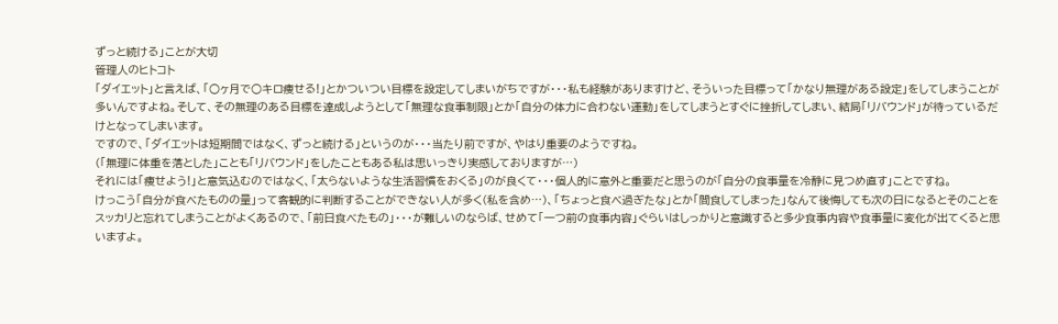ずっと続ける」ことが大切
管理人のヒトコト
「ダイエット」と言えば、「○ヶ月で○キロ痩せる!」とかついつい目標を設定してしまいがちですが・・・私も経験がありますけど、そういった目標って「かなり無理がある設定」をしてしまうことが多いんですよね。そして、その無理のある目標を達成しようとして「無理な食事制限」とか「自分の体力に合わない運動」をしてしまうとすぐに挫折してしまい、結局「リバウンド」が待っているだけとなってしまいます。
ですので、「ダイエットは短期間ではなく、ずっと続ける」というのが・・・当たり前ですが、やはり重要のようですね。
(「無理に体重を落とした」ことも「リバウンド」をしたこともある私は思いっきり実感しておりますが…)
それには「痩せよう!」と意気込むのではなく、「太らないような生活習慣をおくる」のが良くて・・・個人的に意外と重要だと思うのが「自分の食事量を冷静に見つめ直す」ことですね。
けっこう「自分が食べたものの量」って客観的に判断することができない人が多く(私を含め…)、「ちょっと食べ過ぎたな」とか「間食してしまった」なんて後悔しても次の日になるとそのことをスッカリと忘れてしまうことがよくあるので、「前日食べたもの」・・・が難しいのならば、せめて「一つ前の食事内容」ぐらいはしっかりと意識すると多少食事内容や食事量に変化が出てくると思いますよ。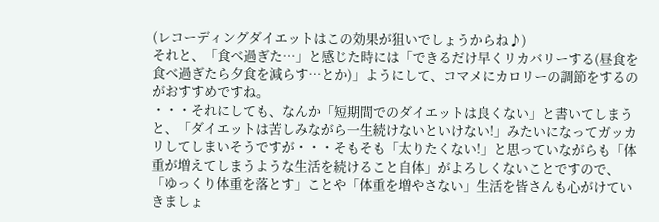(レコーディングダイエットはこの効果が狙いでしょうからね♪)
それと、「食べ過ぎた…」と感じた時には「できるだけ早くリカバリーする(昼食を食べ過ぎたら夕食を減らす…とか)」ようにして、コマメにカロリーの調節をするのがおすすめですね。
・・・それにしても、なんか「短期間でのダイエットは良くない」と書いてしまうと、「ダイエットは苦しみながら一生続けないといけない!」みたいになってガッカリしてしまいそうですが・・・そもそも「太りたくない!」と思っていながらも「体重が増えてしまうような生活を続けること自体」がよろしくないことですので、「ゆっくり体重を落とす」ことや「体重を増やさない」生活を皆さんも心がけていきましょ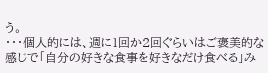う。
・・・個人的には、週に1回か2回ぐらいはご褒美的な感じで「自分の好きな食事を好きなだけ食べる」み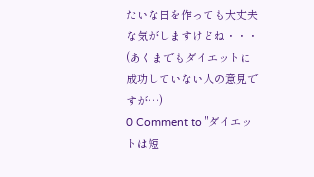たいな日を作っても大丈夫な気がしますけどね・・・ (あくまでもダイエットに成功していない人の意見ですが…)
0 Comment to "ダイエットは短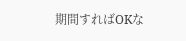期間すればOKな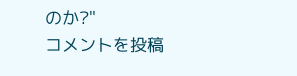のか?"
コメントを投稿